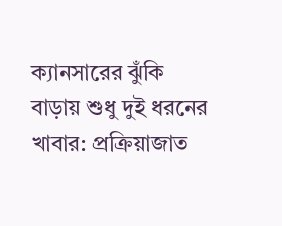ক্যানসারের ঝুঁকি বাড়ায় শুধু দুই ধরনের খাবার: প্রক্রিয়াজাত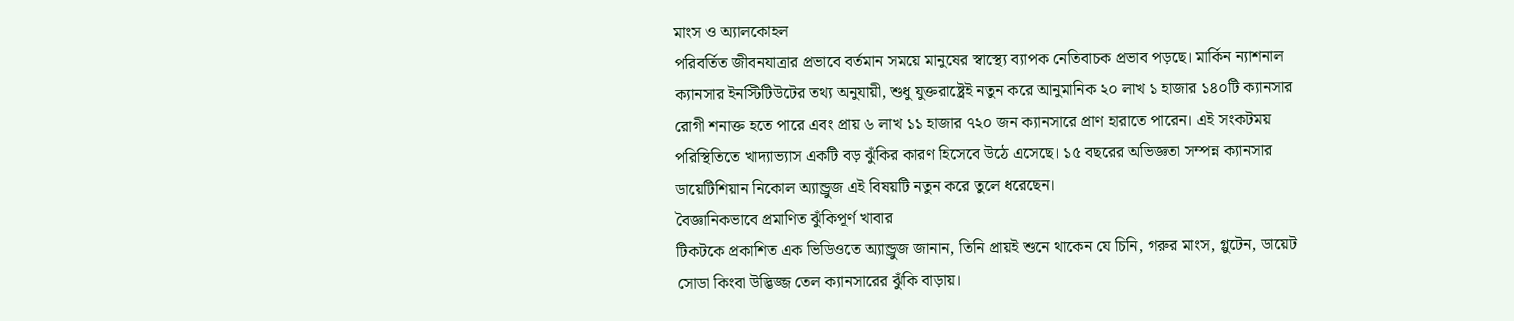মাংস ও অ্যালকোহল
পরিবর্তিত জীবনযাত্রার প্রভাবে বর্তমান সময়ে মানুষের স্বাস্থ্যে ব্যাপক নেতিবাচক প্রভাব পড়ছে। মার্কিন ন্যাশনাল ক্যানসার ইনস্টিটিউটের তথ্য অনুযায়ী, শুধু যুক্তরাষ্ট্রেই নতুন করে আনুমানিক ২০ লাখ ১ হাজার ১৪০টি ক্যানসার রোগী শনাক্ত হতে পারে এবং প্রায় ৬ লাখ ১১ হাজার ৭২০ জন ক্যানসারে প্রাণ হারাতে পারেন। এই সংকটময় পরিস্থিতিতে খাদ্যাভ্যাস একটি বড় ঝুঁকির কারণ হিসেবে উঠে এসেছে। ১৫ বছরের অভিজ্ঞতা সম্পন্ন ক্যানসার ডায়েটিশিয়ান নিকোল অ্যান্ড্রুজ এই বিষয়টি নতুন করে তুলে ধরেছেন।
বৈজ্ঞানিকভাবে প্রমাণিত ঝুঁকিপূর্ণ খাবার
টিকটকে প্রকাশিত এক ভিডিওতে অ্যান্ড্রুজ জানান, তিনি প্রায়ই শুনে থাকেন যে চিনি, গরুর মাংস, গ্লুটেন, ডায়েট সোডা কিংবা উদ্ভিজ্জ তেল ক্যানসারের ঝুঁকি বাড়ায়।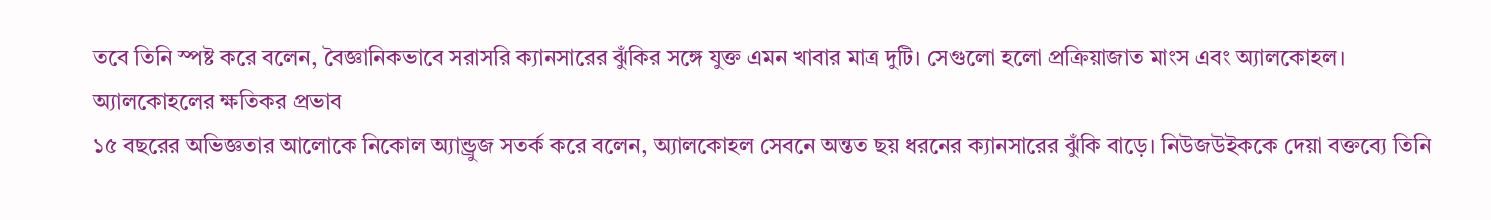তবে তিনি স্পষ্ট করে বলেন, বৈজ্ঞানিকভাবে সরাসরি ক্যানসারের ঝুঁকির সঙ্গে যুক্ত এমন খাবার মাত্র দুটি। সেগুলো হলো প্রক্রিয়াজাত মাংস এবং অ্যালকোহল।
অ্যালকোহলের ক্ষতিকর প্রভাব
১৫ বছরের অভিজ্ঞতার আলোকে নিকোল অ্যান্ড্রুজ সতর্ক করে বলেন, অ্যালকোহল সেবনে অন্তত ছয় ধরনের ক্যানসারের ঝুঁকি বাড়ে। নিউজউইককে দেয়া বক্তব্যে তিনি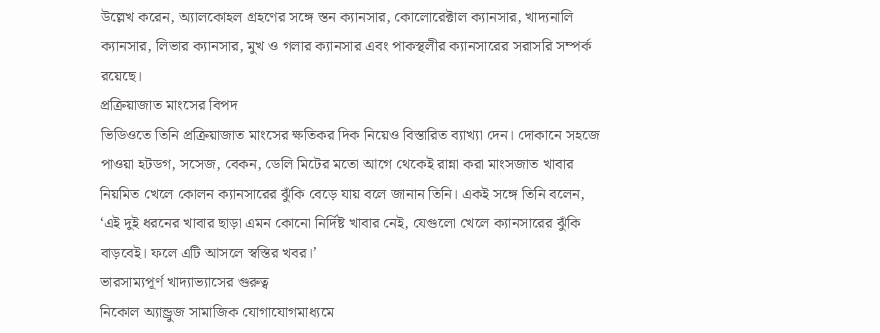উল্লেখ করেন, অ্যালকোহল গ্রহণের সঙ্গে স্তন ক্যানসার, কোলোরেক্টাল ক্যানসার, খাদ্যনালি ক্যানসার, লিভার ক্যানসার, মুখ ও গলার ক্যানসার এবং পাকস্থলীর ক্যানসারের সরাসরি সম্পর্ক রয়েছে।
প্রক্রিয়াজাত মাংসের বিপদ
ভিডিওতে তিনি প্রক্রিয়াজাত মাংসের ক্ষতিকর দিক নিয়েও বিস্তারিত ব্যাখ্যা দেন। দোকানে সহজে পাওয়া হটডগ, সসেজ, বেকন, ডেলি মিটের মতো আগে থেকেই রান্না করা মাংসজাত খাবার নিয়মিত খেলে কোলন ক্যানসারের ঝুঁকি বেড়ে যায় বলে জানান তিনি। একই সঙ্গে তিনি বলেন, ‘এই দুই ধরনের খাবার ছাড়া এমন কোনো নির্দিষ্ট খাবার নেই, যেগুলো খেলে ক্যানসারের ঝুঁকি বাড়বেই। ফলে এটি আসলে স্বস্তির খবর।’
ভারসাম্যপূর্ণ খাদ্যাভ্যাসের গুরুত্ব
নিকোল অ্যান্ড্রুজ সামাজিক যোগাযোগমাধ্যমে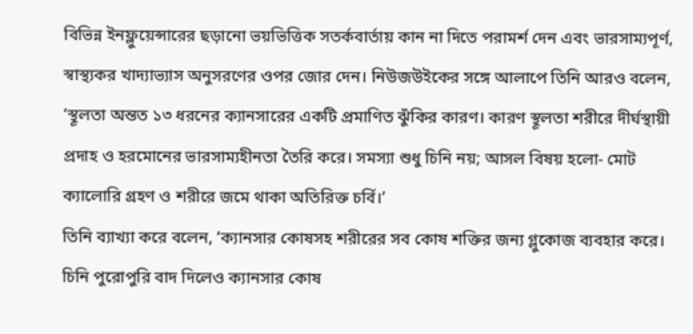বিভিন্ন ইনফ্লুয়েন্সারের ছড়ানো ভয়ভিত্তিক সতর্কবার্তায় কান না দিতে পরামর্শ দেন এবং ভারসাম্যপূর্ণ, স্বাস্থ্যকর খাদ্যাভ্যাস অনুসরণের ওপর জোর দেন। নিউজউইকের সঙ্গে আলাপে তিনি আরও বলেন, ‘স্থূলতা অন্তত ১৩ ধরনের ক্যানসারের একটি প্রমাণিত ঝুঁকির কারণ। কারণ স্থূলতা শরীরে দীর্ঘস্থায়ী প্রদাহ ও হরমোনের ভারসাম্যহীনতা তৈরি করে। সমস্যা শুধু চিনি নয়; আসল বিষয় হলো- মোট ক্যালোরি গ্রহণ ও শরীরে জমে থাকা অতিরিক্ত চর্বি।’
তিনি ব্যাখ্যা করে বলেন, ‘ক্যানসার কোষসহ শরীরের সব কোষ শক্তির জন্য গ্লুকোজ ব্যবহার করে। চিনি পুরোপুরি বাদ দিলেও ক্যানসার কোষ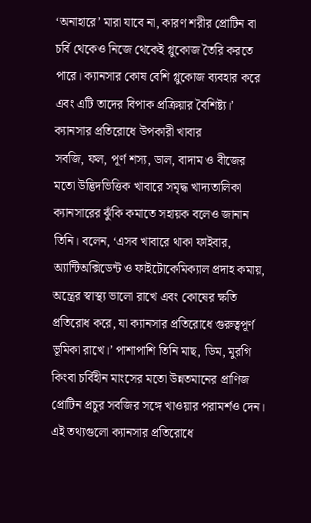‘অনাহারে’ মারা যাবে না, কারণ শরীর প্রোটিন বা চর্বি থেকেও নিজে থেকেই গ্লুকোজ তৈরি করতে পারে। ক্যানসার কোষ বেশি গ্লুকোজ ব্যবহার করে এবং এটি তাদের বিপাক প্রক্রিয়ার বৈশিষ্ট্য।’
ক্যানসার প্রতিরোধে উপকারী খাবার
সবজি, ফল, পূর্ণ শস্য, ডাল, বাদাম ও বীজের মতো উদ্ভিদভিত্তিক খাবারে সমৃদ্ধ খাদ্যতালিকা ক্যানসারের ঝুঁকি কমাতে সহায়ক বলেও জানান তিনি। বলেন, ‘এসব খাবারে থাকা ফাইবার, অ্যান্টিঅক্সিডেন্ট ও ফাইটোকেমিক্যাল প্রদাহ কমায়, অন্ত্রের স্বাস্থ্য ভালো রাখে এবং কোষের ক্ষতি প্রতিরোধ করে, যা ক্যানসার প্রতিরোধে গুরুত্বপূর্ণ ভূমিকা রাখে।’ পাশাপাশি তিনি মাছ, ডিম, মুরগি কিংবা চর্বিহীন মাংসের মতো উন্নতমানের প্রাণিজ প্রোটিন প্রচুর সবজির সঙ্গে খাওয়ার পরামর্শও দেন।
এই তথ্যগুলো ক্যানসার প্রতিরোধে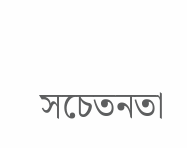সচেতনতা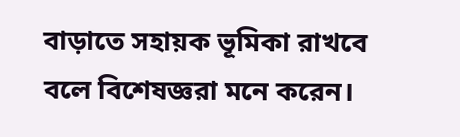বাড়াতে সহায়ক ভূমিকা রাখবে বলে বিশেষজ্ঞরা মনে করেন।